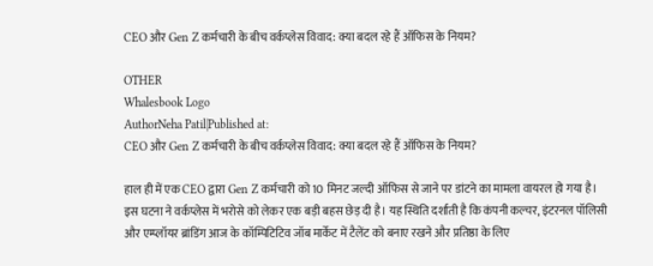CEO और Gen Z कर्मचारी के बीच वर्कप्लेस विवाद: क्या बदल रहे हैं ऑफिस के नियम?

OTHER
Whalesbook Logo
AuthorNeha Patil|Published at:
CEO और Gen Z कर्मचारी के बीच वर्कप्लेस विवाद: क्या बदल रहे हैं ऑफिस के नियम?

हाल ही में एक CEO द्वारा Gen Z कर्मचारी को 10 मिनट जल्दी ऑफिस से जाने पर डांटने का मामला वायरल हो गया है। इस घटना ने वर्कप्लेस में भरोसे को लेकर एक बड़ी बहस छेड़ दी है। यह स्थिति दर्शाती है कि कंपनी कल्चर, इंटरनल पॉलिसी और एम्प्लॉयर ब्रांडिंग आज के कॉम्पिटिटिव जॉब मार्केट में टैलेंट को बनाए रखने और प्रतिष्ठा के लिए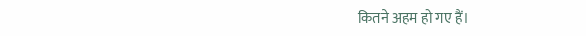कितने अहम हो गए हैं।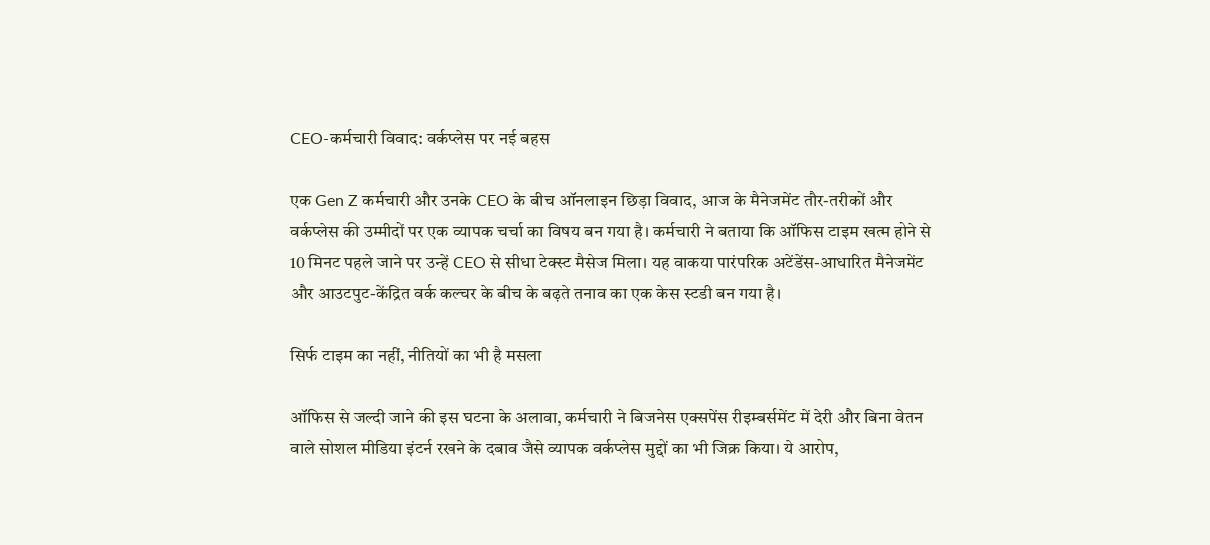CEO-कर्मचारी विवाद: वर्कप्लेस पर नई बहस

एक Gen Z कर्मचारी और उनके CEO के बीच ऑनलाइन छिड़ा विवाद, आज के मैनेजमेंट तौर-तरीकों और वर्कप्लेस की उम्मीदों पर एक व्यापक चर्चा का विषय बन गया है। कर्मचारी ने बताया कि ऑफिस टाइम खत्म होने से 10 मिनट पहले जाने पर उन्हें CEO से सीधा टेक्स्ट मैसेज मिला। यह वाकया पारंपरिक अटेंडेंस-आधारित मैनेजमेंट और आउटपुट-केंद्रित वर्क कल्चर के बीच के बढ़ते तनाव का एक केस स्टडी बन गया है।

सिर्फ टाइम का नहीं, नीतियों का भी है मसला

ऑफिस से जल्दी जाने की इस घटना के अलावा, कर्मचारी ने बिजनेस एक्सपेंस रीइम्बर्समेंट में देरी और बिना वेतन वाले सोशल मीडिया इंटर्न रखने के दबाव जैसे व्यापक वर्कप्लेस मुद्दों का भी जिक्र किया। ये आरोप,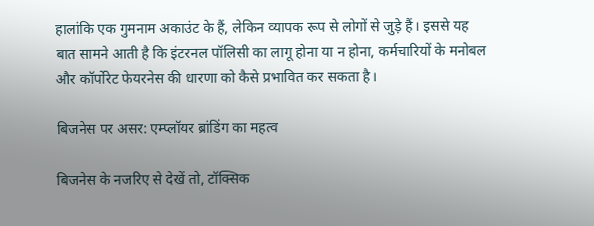हालांकि एक गुमनाम अकाउंट के हैं, लेकिन व्यापक रूप से लोगों से जुड़े हैं। इससे यह बात सामने आती है कि इंटरनल पॉलिसी का लागू होना या न होना, कर्मचारियों के मनोबल और कॉर्पोरेट फेयरनेस की धारणा को कैसे प्रभावित कर सकता है।

बिजनेस पर असर: एम्प्लॉयर ब्रांडिंग का महत्व

बिजनेस के नजरिए से देखें तो, टॉक्सिक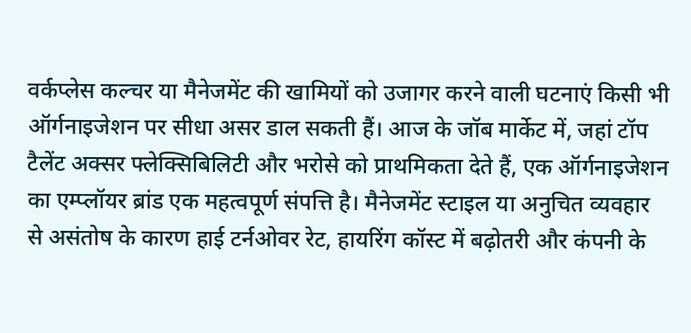वर्कप्लेस कल्चर या मैनेजमेंट की खामियों को उजागर करने वाली घटनाएं किसी भी ऑर्गनाइजेशन पर सीधा असर डाल सकती हैं। आज के जॉब मार्केट में, जहां टॉप टैलेंट अक्सर फ्लेक्सिबिलिटी और भरोसे को प्राथमिकता देते हैं, एक ऑर्गनाइजेशन का एम्प्लॉयर ब्रांड एक महत्वपूर्ण संपत्ति है। मैनेजमेंट स्टाइल या अनुचित व्यवहार से असंतोष के कारण हाई टर्नओवर रेट, हायरिंग कॉस्ट में बढ़ोतरी और कंपनी के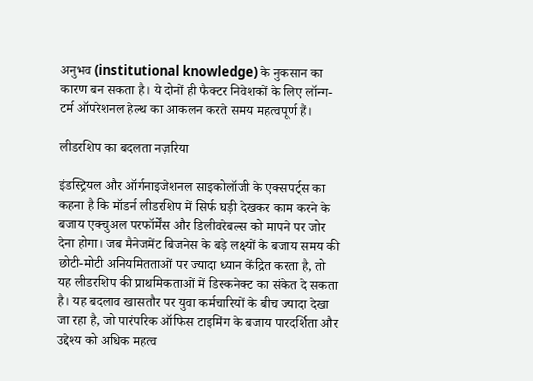अनुभव (institutional knowledge) के नुकसान का कारण बन सकता है। ये दोनों ही फैक्टर निवेशकों के लिए लॉन्ग-टर्म ऑपरेशनल हेल्थ का आकलन करते समय महत्वपूर्ण हैं।

लीडरशिप का बदलता नज़रिया

इंडस्ट्रियल और ऑर्गनाइजेशनल साइकोलॉजी के एक्सपर्ट्स का कहना है कि मॉडर्न लीडरशिप में सिर्फ घड़ी देखकर काम करने के बजाय एक्चुअल परफॉर्मेंस और डिलीवरेबल्स को मापने पर जोर देना होगा। जब मैनेजमेंट बिजनेस के बड़े लक्ष्यों के बजाय समय की छोटी-मोटी अनियमितताओं पर ज्यादा ध्यान केंद्रित करता है, तो यह लीडरशिप की प्राथमिकताओं में डिस्कनेक्ट का संकेत दे सकता है। यह बदलाव खासतौर पर युवा कर्मचारियों के बीच ज्यादा देखा जा रहा है, जो पारंपरिक ऑफिस टाइमिंग के बजाय पारदर्शिता और उद्देश्य को अधिक महत्व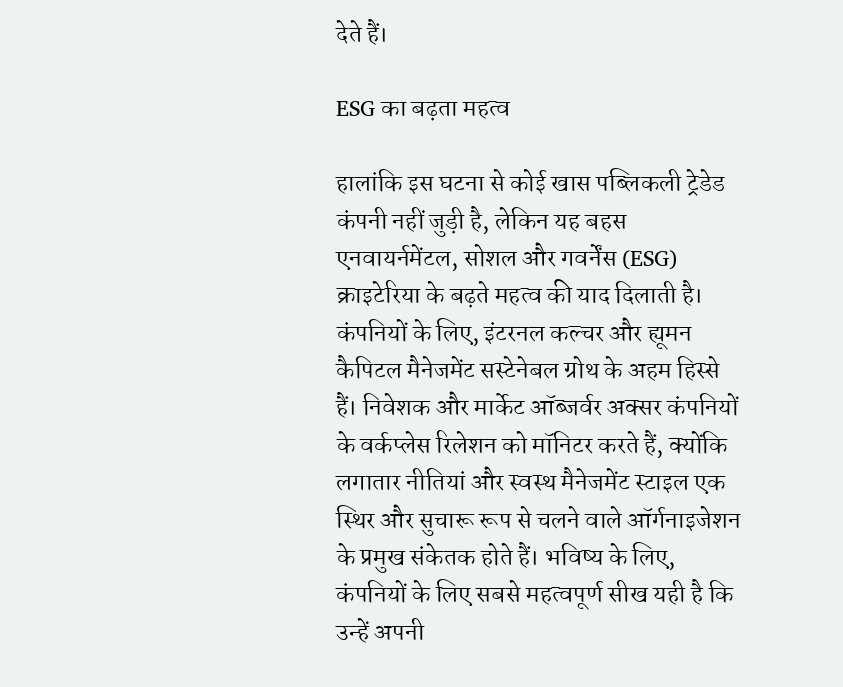देते हैं।

ESG का बढ़ता महत्व

हालांकि इस घटना से कोई खास पब्लिकली ट्रेडेड कंपनी नहीं जुड़ी है, लेकिन यह बहस एनवायर्नमेंटल, सोशल और गवर्नेंस (ESG) क्राइटेरिया के बढ़ते महत्व की याद दिलाती है। कंपनियों के लिए, इंटरनल कल्चर और ह्यूमन कैपिटल मैनेजमेंट सस्टेनेबल ग्रोथ के अहम हिस्से हैं। निवेशक और मार्केट ऑब्जर्वर अक्सर कंपनियों के वर्कप्लेस रिलेशन को मॉनिटर करते हैं, क्योंकि लगातार नीतियां और स्वस्थ मैनेजमेंट स्टाइल एक स्थिर और सुचारू रूप से चलने वाले ऑर्गनाइजेशन के प्रमुख संकेतक होते हैं। भविष्य के लिए, कंपनियों के लिए सबसे महत्वपूर्ण सीख यही है कि उन्हें अपनी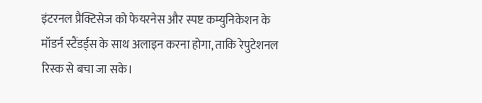इंटरनल प्रैक्टिसेज को फेयरनेस और स्पष्ट कम्युनिकेशन के मॉडर्न स्टैंडर्ड्स के साथ अलाइन करना होगा, ताकि रेपुटेशनल रिस्क से बचा जा सके।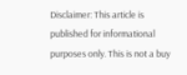Disclaimer: This article is published for informational purposes only. This is not a buy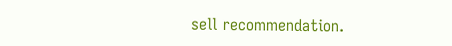sell recommendation.